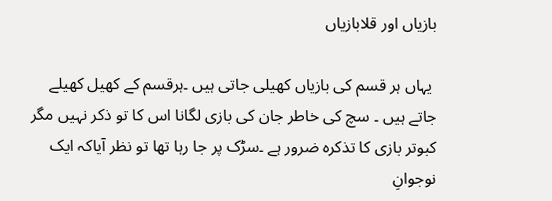بازیاں اور قلابازیاں

 یہاں ہر قسم کی بازیاں کھیلی جاتی ہیں ۔ہرقسم کے کھیل کھیلے جاتے ہیں ۔ سچ کی خاطر جان کی بازی لگانا اس کا تو ذکر نہیں مگر کبوتر بازی کا تذکرہ ضرور ہے ۔سڑک پر جا رہا تھا تو نظر آیاکہ ایک نوجوانِ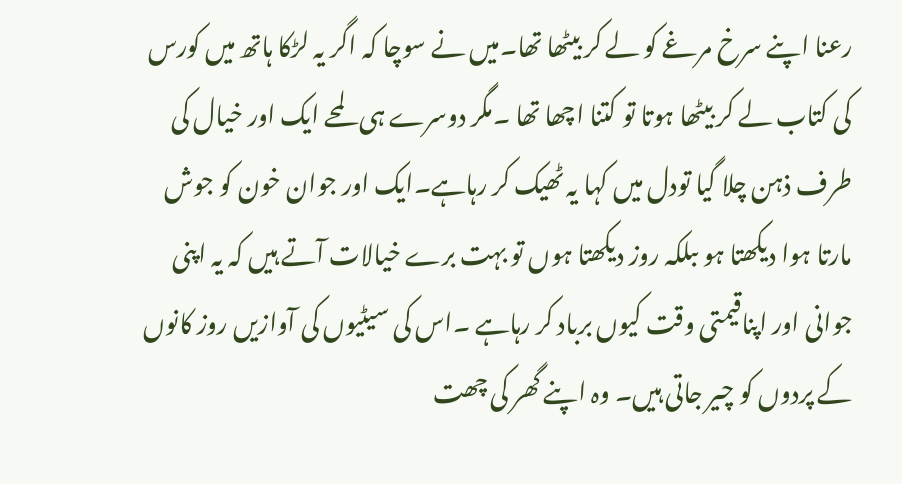رعنا اپنے سرخ مرغے کو لے کر بیٹھا تھا۔میں نے سوچا کہ اگر یہ لڑکا ہاتھ میں کورس کی کتاب لے کر بیٹھا ہوتا تو کتنا اچھا تھا ۔مگر دوسرے ہی لمحے ایک اور خیال کی طرف ذہن چلا گیا تودل میں کہا یہ ٹھیک کر رہاہے۔ایک اور جوان خون کو جوش مارتا ہوا دیکھتا ہو ںبلکہ روز دیکھتا ہوں تو بہت برے خیالات آتے ہیں کہ یہ اپنی جوانی اور اپناقیمتی وقت کیوں برباد کر رہاہے ۔اس کی سیٹیوں کی آوازیں روز کانوں کے پردوں کو چیر جاتی ہیں۔ وہ اپنے گھر کی چھت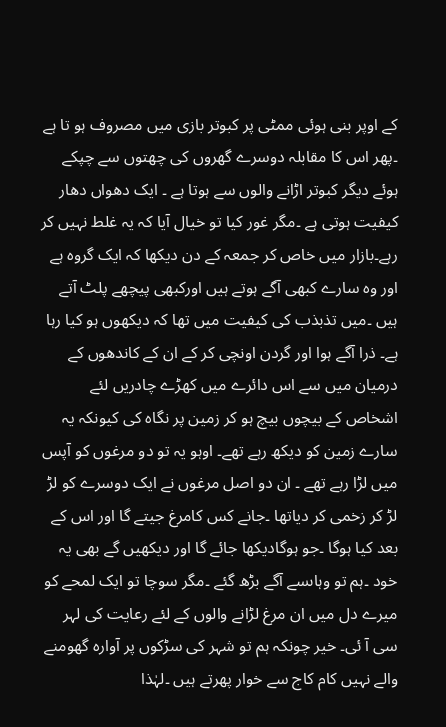کے اوپر بنی ہوئی ممٹی پر کبوتر بازی میں مصروف ہو تا ہے ۔پھر اس کا مقابلہ دوسرے گھروں کی چھتوں سے چپکے ہوئے دیگر کبوتر اڑانے والوں سے ہوتا ہے ۔ ایک دھواں دھار کیفیت ہوتی ہے ۔مگر غور کیا تو خیال آیا کہ یہ غلط نہیں کر رہے۔بازار میں خاص کر جمعہ کے دن دیکھا کہ ایک گروہ ہے اور وہ سارے کبھی آگے ہوتے ہیں اورکبھی پیچھے پلٹ آتے ہیں ۔میں تذبذب کی کیفیت میں تھا کہ دیکھوں ہو کیا رہا ہے۔ ذرا آگے ہوا اور گردن اونچی کر کے ان کے کاندھوں کے درمیان میں سے اس دائرے میں کھڑے چادریں لئے اشخاص کے بیچوں بیچ ہو کر زمین پر نگاہ کی کیونکہ یہ سارے زمین کو دیکھ رہے تھے۔ اوہو یہ تو دو مرغوں کو آپس میں لڑا رہے تھے ۔ ان دو اصل مرغوں نے ایک دوسرے کو لڑ لڑ کر زخمی کر دیاتھا ۔جانے کس کامرغ جیتے گا اور اس کے بعد کیا ہوگا ۔جو ہوگادیکھا جائے گا اور دیکھیں گے بھی یہ خود ۔ہم تو وہاںسے آگے بڑھ گئے ۔مگر سوچا تو ایک لمحے کو میرے دل میں ان مرغ لڑانے والوں کے لئے رعایت کی لہر سی آ ئی۔ خیر چونکہ ہم تو شہر کی سڑکوں پر آوارہ گھومنے والے نہیں کام کاج سے خوار پھرتے ہیں ۔لہٰذا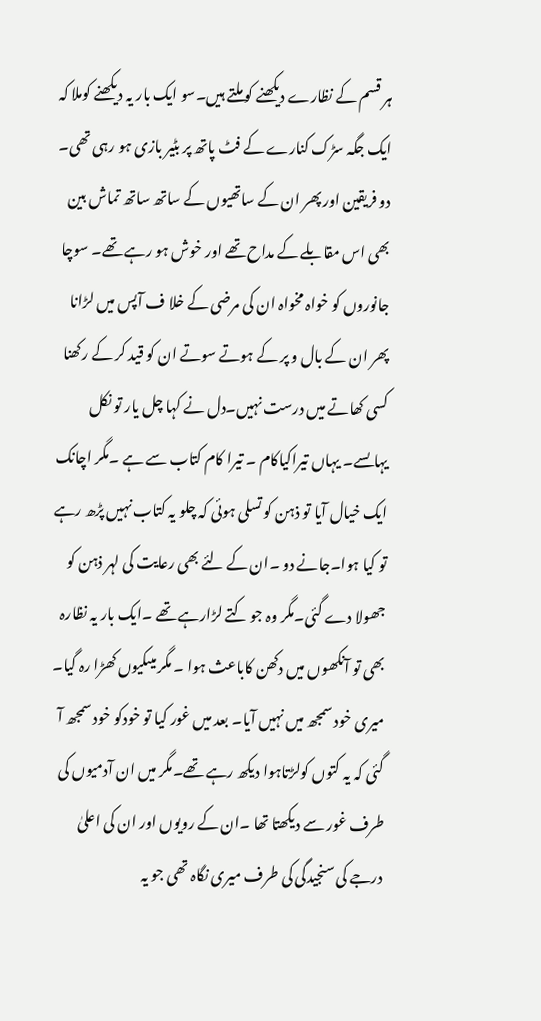ہر قسم کے نظارے دیکھنے کو ملتے ہیں۔سو ایک بار یہ دیکھنے کوملا کہ ایک جگہ سڑک کنارے کے فٹ پاتھ پر بٹیر بازی ہو رہی تھی۔ دو فریقین اور پھر ان کے ساتھیوں کے ساتھ ساتھ تماش بین بھی اس مقابلے کے مداح تھے اور خوش ہو رہے تھے۔ سوچا جانوروں کو خواہ مخواہ ان کی مرضی کے خلا ف آپس میں لڑانا پھر ان کے بال و پر کے ہوتے سوتے ان کو قید کر کے رکھنا کسی کھاتے میں درست نہیں۔دل نے کہا چل یار تو نکل یہاںسے۔ یہاں تیراکیاکام ۔ تیرا کام کتاب سے ہے ۔مگر اچانک ایک خیال آیا تو ذہن کو تسلی ہوئی کہ چلو یہ کتاب نہیں پڑھ رہے تو کیا ہوا۔جانے دو ۔ان کے لئے بھی رعایت کی لہر ذہن کو جھولا دے گئی۔مگر وہ جو کتے لڑارہے تھے ۔ایک بار یہ نظارہ بھی تو آنکھوں میں دکھن کاباعث ہوا ۔ مگر میںکیوں کھڑا رہ گیا۔ میری خود سمجھ میں نہیں آیا۔ بعد میں غور کیا تو خودکو خود سمجھ آ گئی کہ یہ کتوں کولڑتاہوا دیکھ رہے تھے۔مگر میں ان آدمیوں کی طرف غور سے دیکھتا تھا ۔ان کے رویوں اور ان کی اعلیٰ درجے کی سنجیدگی کی طرف میری نگاہ تھی جو یہ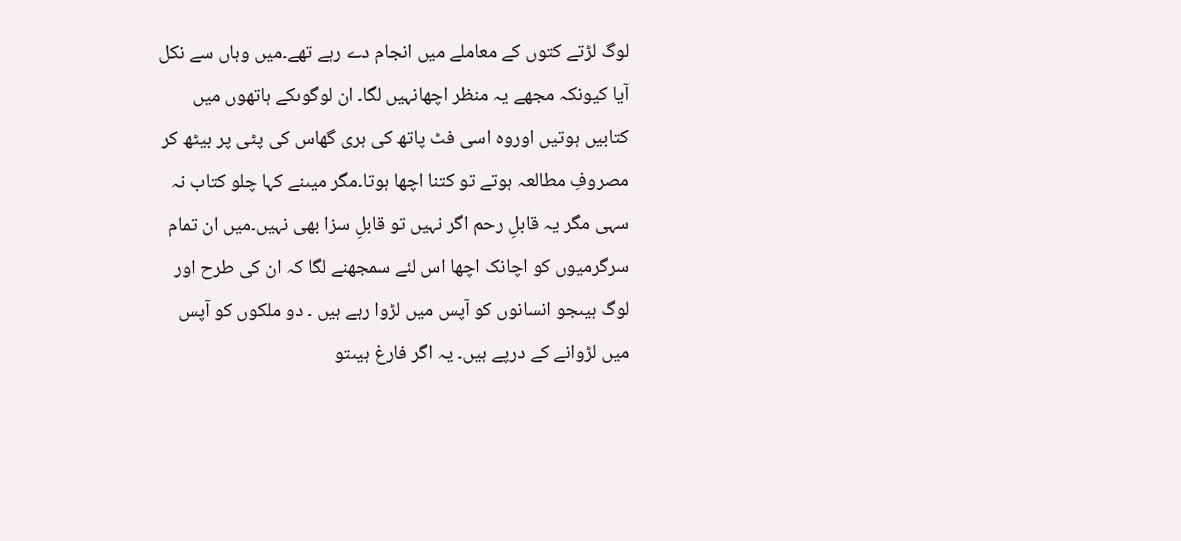لوگ لڑتے کتوں کے معاملے میں انجام دے رہے تھے۔میں وہاں سے نکل آیا کیونکہ مجھے یہ منظر اچھانہیں لگا۔ ان لوگوںکے ہاتھوں میں کتابیں ہوتیں اوروہ اسی فٹ پاتھ کی ہری گھاس کی پٹی پر بیٹھ کر مصروفِ مطالعہ ہوتے تو کتنا اچھا ہوتا۔مگر میںنے کہا چلو کتاب نہ سہی مگر یہ قابلِ رحم اگر نہیں تو قابلِ سزا بھی نہیں۔میں ان تمام سرگرمیوں کو اچانک اچھا اس لئے سمجھنے لگا کہ ان کی طرح اور لوگ ہیںجو انسانوں کو آپس میں لڑوا رہے ہیں ۔ دو ملکوں کو آپس میں لڑوانے کے درپے ہیں۔ یہ اگر فارغ ہیںتو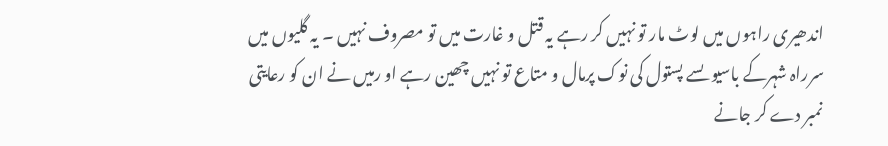اندھیری راہوں میں لوٹ مار تو نہیں کر رہے یہ قتل و غارت میں تو مصروف نہیں ۔ یہ گلیوں میں سرراہ شہرکے باسیو ںسے پستول کی نوک پرمال و متاع تو نہیں چھین رہے او رمیں نے ان کو رعایتی نمبر دے کر جانے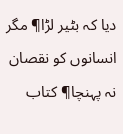دیا کہ بٹیر لڑا¶ مگر انسانوں کو نقصان نہ پہنچا¶ کتاب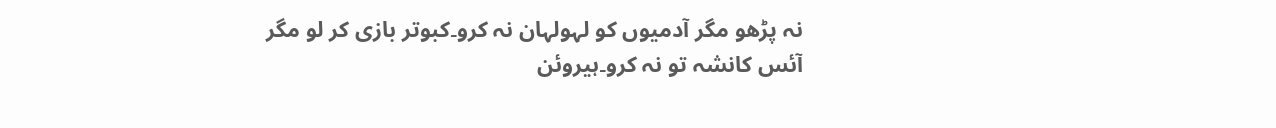نہ پڑھو مگر آدمیوں کو لہولہان نہ کرو۔کبوتر بازی کر لو مگر آئس کانشہ تو نہ کرو۔ہیروئن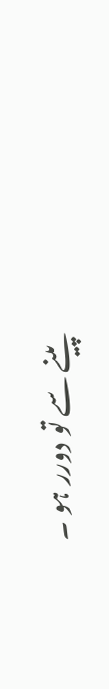پینے سے تو دورر ہو ۔